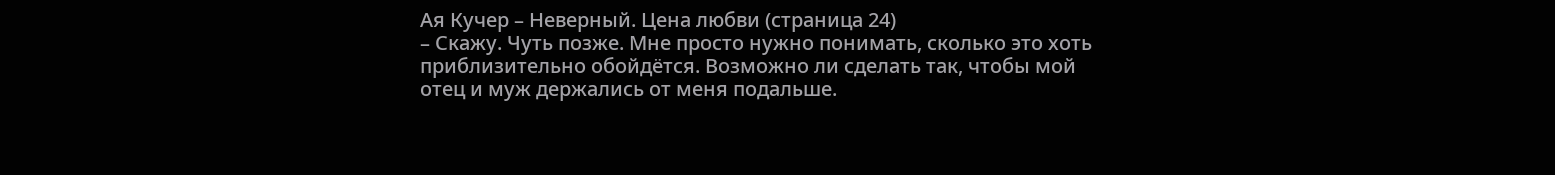Ая Кучер – Неверный. Цена любви (страница 24)
– Скажу. Чуть позже. Мне просто нужно понимать, сколько это хоть приблизительно обойдётся. Возможно ли сделать так, чтобы мой отец и муж держались от меня подальше.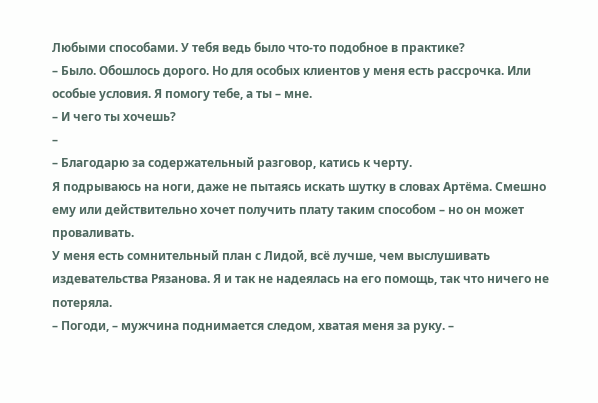Любыми способами. У тебя ведь было что-то подобное в практике?
– Было. Обошлось дорого. Но для особых клиентов у меня есть рассрочка. Или особые условия. Я помогу тебе, а ты – мне.
– И чего ты хочешь?
–
– Благодарю за содержательный разговор, катись к черту.
Я подрываюсь на ноги, даже не пытаясь искать шутку в словах Артёма. Смешно ему или действительно хочет получить плату таким способом – но он может проваливать.
У меня есть сомнительный план с Лидой, всё лучше, чем выслушивать издевательства Рязанова. Я и так не надеялась на его помощь, так что ничего не потеряла.
– Погоди, – мужчина поднимается следом, хватая меня за руку. –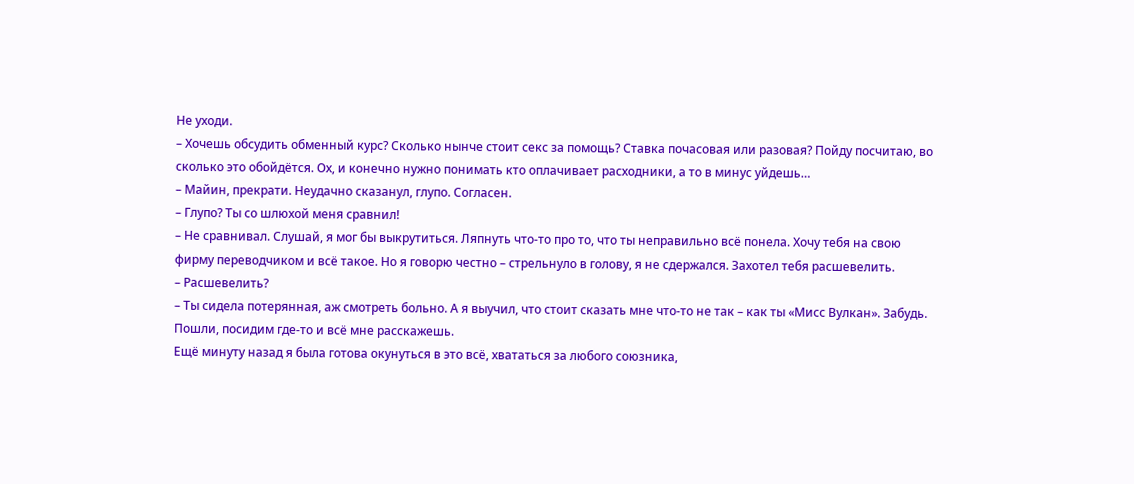Не уходи.
– Хочешь обсудить обменный курс? Сколько нынче стоит секс за помощь? Ставка почасовая или разовая? Пойду посчитаю, во сколько это обойдётся. Ох, и конечно нужно понимать кто оплачивает расходники, а то в минус уйдешь…
– Майин, прекрати. Неудачно сказанул, глупо. Согласен.
– Глупо? Ты со шлюхой меня сравнил!
– Не сравнивал. Слушай, я мог бы выкрутиться. Ляпнуть что-то про то, что ты неправильно всё понела. Хочу тебя на свою фирму переводчиком и всё такое. Но я говорю честно – стрельнуло в голову, я не сдержался. Захотел тебя расшевелить.
– Расшевелить?
– Ты сидела потерянная, аж смотреть больно. А я выучил, что стоит сказать мне что-то не так – как ты «Мисс Вулкан». Забудь. Пошли, посидим где-то и всё мне расскажешь.
Ещё минуту назад я была готова окунуться в это всё, хвататься за любого союзника,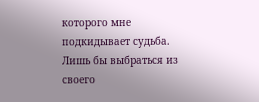которого мне подкидывает судьба. Лишь бы выбраться из своего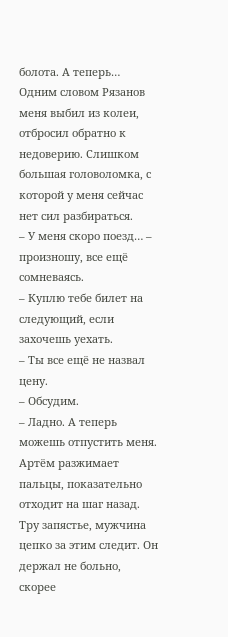болота. А теперь…
Одним словом Рязанов меня выбил из колеи, отбросил обратно к недоверию. Слишком большая головоломка, с которой у меня сейчас нет сил разбираться.
– У меня скоро поезд… – произношу, все ещё сомневаясь.
– Куплю тебе билет на следующий, если захочешь уехать.
– Ты все ещё не назвал цену.
– Обсудим.
– Ладно. А теперь можешь отпустить меня.
Артём разжимает пальцы, показательно отходит на шаг назад. Тру запястье, мужчина цепко за этим следит. Он держал не больно, скорее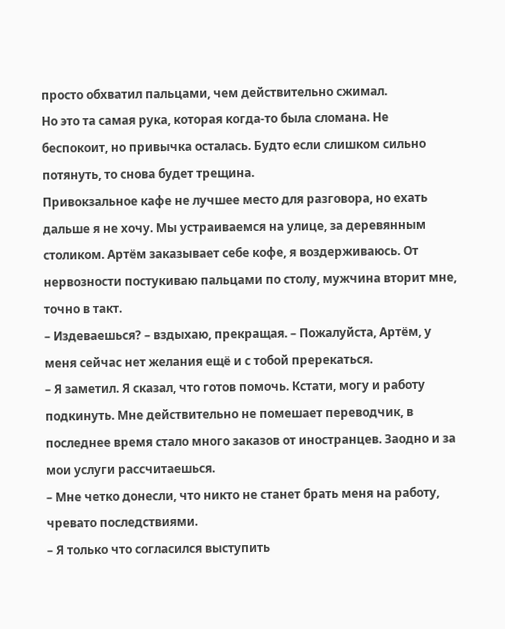просто обхватил пальцами, чем действительно сжимал.
Но это та самая рука, которая когда-то была сломана. Не беспокоит, но привычка осталась. Будто если слишком сильно потянуть, то снова будет трещина.
Привокзальное кафе не лучшее место для разговора, но ехать дальше я не хочу. Мы устраиваемся на улице, за деревянным столиком. Артём заказывает себе кофе, я воздерживаюсь. От нервозности постукиваю пальцами по столу, мужчина вторит мне, точно в такт.
– Издеваешься? – вздыхаю, прекращая. – Пожалуйста, Артём, у меня сейчас нет желания ещё и с тобой пререкаться.
– Я заметил. Я сказал, что готов помочь. Кстати, могу и работу подкинуть. Мне действительно не помешает переводчик, в последнее время стало много заказов от иностранцев. Заодно и за мои услуги рассчитаешься.
– Мне четко донесли, что никто не станет брать меня на работу, чревато последствиями.
– Я только что согласился выступить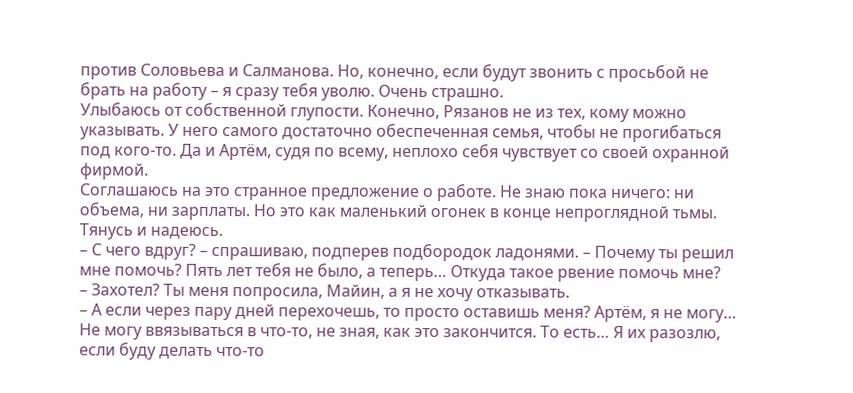против Соловьева и Салманова. Но, конечно, если будут звонить с просьбой не брать на работу – я сразу тебя уволю. Очень страшно.
Улыбаюсь от собственной глупости. Конечно, Рязанов не из тех, кому можно указывать. У него самого достаточно обеспеченная семья, чтобы не прогибаться под кого-то. Да и Артём, судя по всему, неплохо себя чувствует со своей охранной фирмой.
Соглашаюсь на это странное предложение о работе. Не знаю пока ничего: ни объема, ни зарплаты. Но это как маленький огонек в конце непроглядной тьмы. Тянусь и надеюсь.
– С чего вдруг? – спрашиваю, подперев подбородок ладонями. – Почему ты решил мне помочь? Пять лет тебя не было, а теперь… Откуда такое рвение помочь мне?
– Захотел? Ты меня попросила, Майин, а я не хочу отказывать.
– А если через пару дней перехочешь, то просто оставишь меня? Артём, я не могу… Не могу ввязываться в что-то, не зная, как это закончится. То есть… Я их разозлю, если буду делать что-то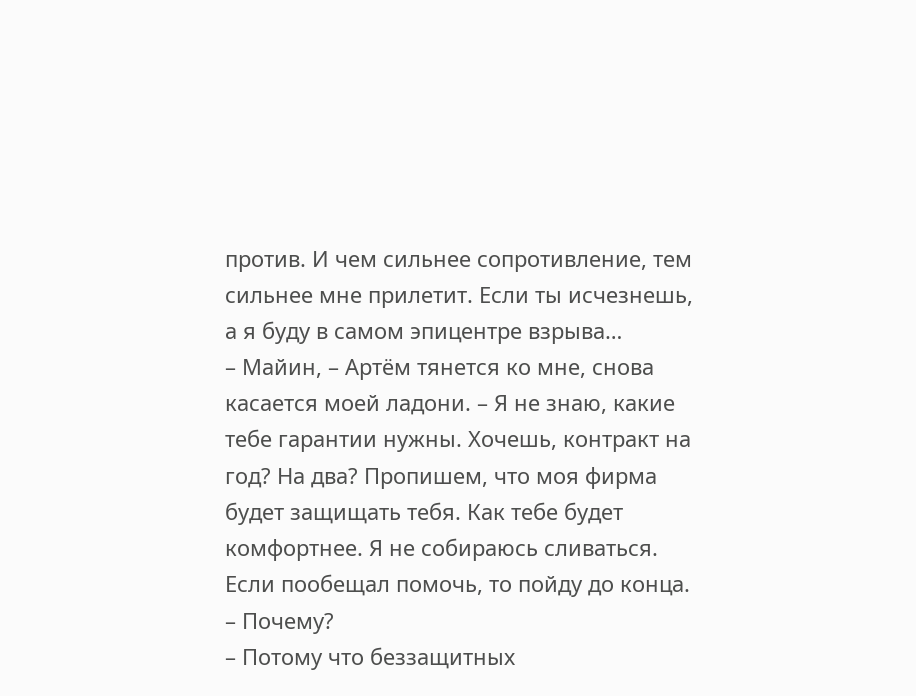против. И чем сильнее сопротивление, тем сильнее мне прилетит. Если ты исчезнешь, а я буду в самом эпицентре взрыва…
– Майин, – Артём тянется ко мне, снова касается моей ладони. – Я не знаю, какие тебе гарантии нужны. Хочешь, контракт на год? На два? Пропишем, что моя фирма будет защищать тебя. Как тебе будет комфортнее. Я не собираюсь сливаться. Если пообещал помочь, то пойду до конца.
– Почему?
– Потому что беззащитных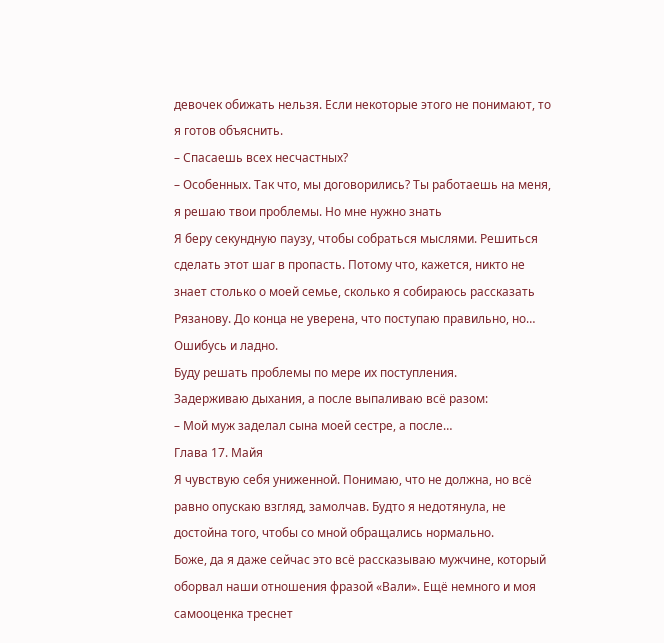девочек обижать нельзя. Если некоторые этого не понимают, то я готов объяснить.
– Спасаешь всех несчастных?
– Особенных. Так что, мы договорились? Ты работаешь на меня, я решаю твои проблемы. Но мне нужно знать
Я беру секундную паузу, чтобы собраться мыслями. Решиться сделать этот шаг в пропасть. Потому что, кажется, никто не знает столько о моей семье, сколько я собираюсь рассказать Рязанову. До конца не уверена, что поступаю правильно, но…
Ошибусь и ладно.
Буду решать проблемы по мере их поступления.
Задерживаю дыхания, а после выпаливаю всё разом:
– Мой муж заделал сына моей сестре, а после…
Глава 17. Майя
Я чувствую себя униженной. Понимаю, что не должна, но всё равно опускаю взгляд, замолчав. Будто я недотянула, не достойна того, чтобы со мной обращались нормально.
Боже, да я даже сейчас это всё рассказываю мужчине, который оборвал наши отношения фразой «Вали». Ещё немного и моя самооценка треснет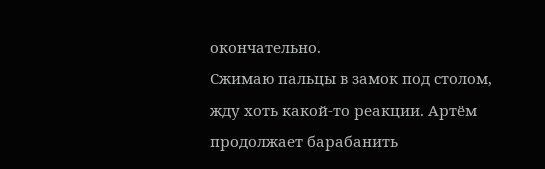окончательно.
Сжимаю пальцы в замок под столом, жду хоть какой-то реакции. Артём продолжает барабанить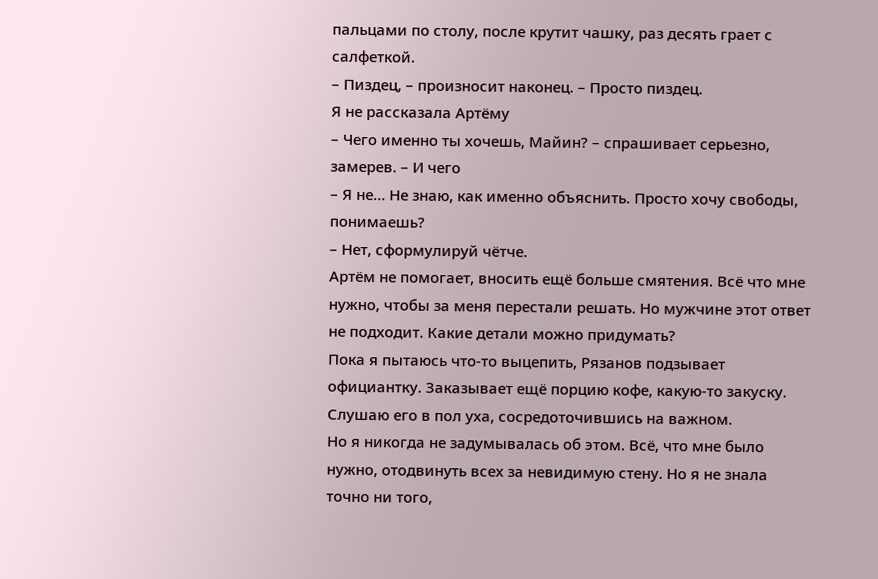пальцами по столу, после крутит чашку, раз десять грает с салфеткой.
– Пиздец, – произносит наконец. – Просто пиздец.
Я не рассказала Артёму
– Чего именно ты хочешь, Майин? – спрашивает серьезно, замерев. – И чего
– Я не… Не знаю, как именно объяснить. Просто хочу свободы, понимаешь?
– Нет, сформулируй чётче.
Артём не помогает, вносить ещё больше смятения. Всё что мне нужно, чтобы за меня перестали решать. Но мужчине этот ответ не подходит. Какие детали можно придумать?
Пока я пытаюсь что-то выцепить, Рязанов подзывает официантку. Заказывает ещё порцию кофе, какую-то закуску. Слушаю его в пол уха, сосредоточившись на важном.
Но я никогда не задумывалась об этом. Всё, что мне было нужно, отодвинуть всех за невидимую стену. Но я не знала точно ни того,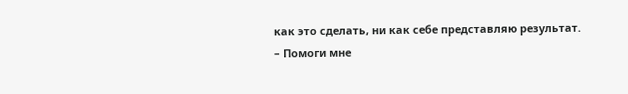как это сделать, ни как себе представляю результат.
– Помоги мне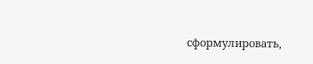сформулировать,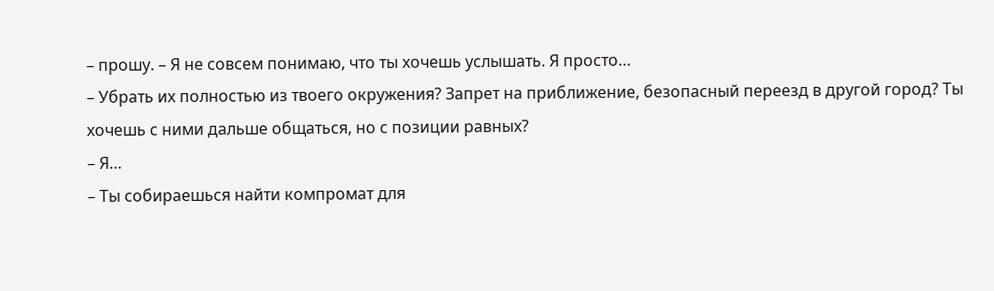– прошу. – Я не совсем понимаю, что ты хочешь услышать. Я просто…
– Убрать их полностью из твоего окружения? Запрет на приближение, безопасный переезд в другой город? Ты хочешь с ними дальше общаться, но с позиции равных?
– Я…
– Ты собираешься найти компромат для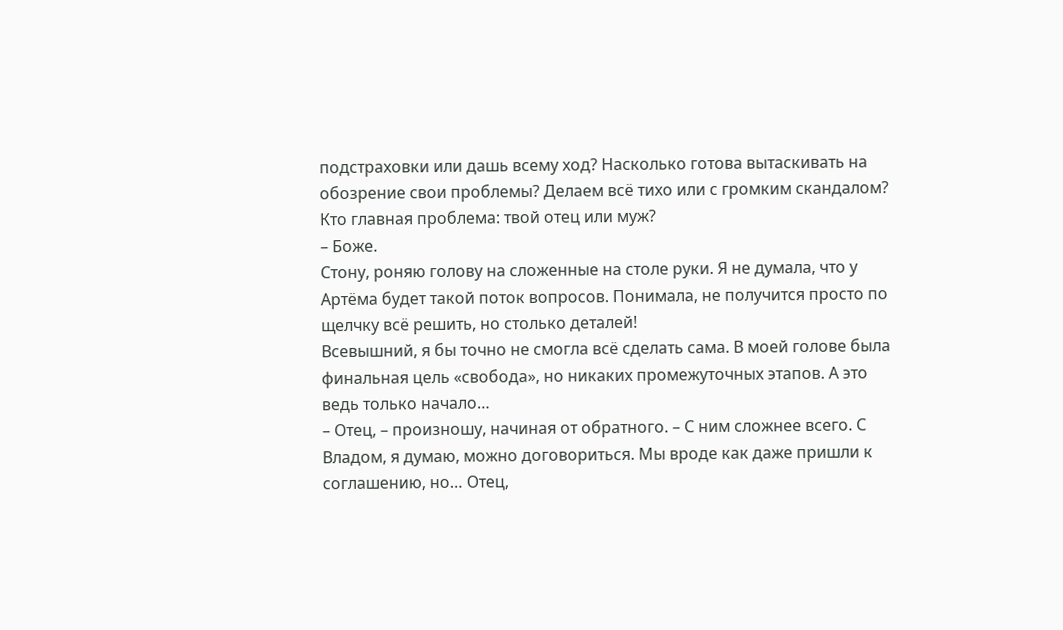подстраховки или дашь всему ход? Насколько готова вытаскивать на обозрение свои проблемы? Делаем всё тихо или с громким скандалом? Кто главная проблема: твой отец или муж?
– Боже.
Стону, роняю голову на сложенные на столе руки. Я не думала, что у Артёма будет такой поток вопросов. Понимала, не получится просто по щелчку всё решить, но столько деталей!
Всевышний, я бы точно не смогла всё сделать сама. В моей голове была финальная цель «свобода», но никаких промежуточных этапов. А это ведь только начало…
– Отец, – произношу, начиная от обратного. – С ним сложнее всего. С Владом, я думаю, можно договориться. Мы вроде как даже пришли к соглашению, но… Отец,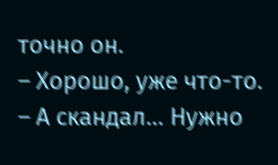точно он.
– Хорошо, уже что-то.
– А скандал… Нужно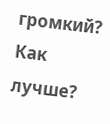громкий? Как лучше?